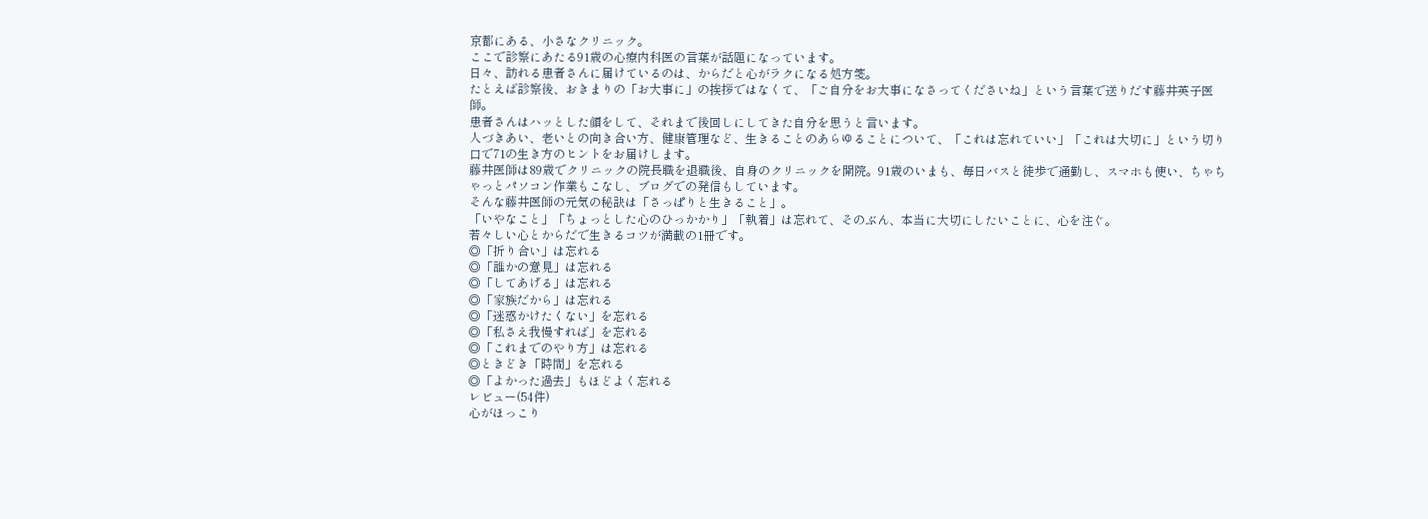京都にある、小さなクリニック。
ここで診察にあたる91歳の心療内科医の言葉が話題になっています。
日々、訪れる患者さんに届けているのは、からだと心がラクになる処方箋。
たとえば診察後、おきまりの「お大事に」の挨拶ではなくて、「ご自分をお大事になさってくださいね」という言葉で送りだす藤井英子医師。
患者さんはハッとした顔をして、それまで後回しにしてきた自分を思うと言います。
人づきあい、老いとの向き合い方、健康管理など、生きることのあらゆることについて、「これは忘れていい」「これは大切に」という切り口で71の生き方のヒントをお届けします。
藤井医師は89歳でクリニックの院長職を退職後、自身のクリニックを開院。91歳のいまも、毎日バスと徒歩で通勤し、スマホも使い、ちゃちゃっとパソコン作業もこなし、ブログでの発信もしています。
そんな藤井医師の元気の秘訣は「さっぱりと生きること」。
「いやなこと」「ちょっとした心のひっかかり」「執着」は忘れて、そのぶん、本当に大切にしたいことに、心を注ぐ。
若々しい心とからだで生きるコツが満載の1冊です。
◎「折り合い」は忘れる
◎「誰かの意見」は忘れる
◎「してあげる」は忘れる
◎「家族だから」は忘れる
◎「迷惑かけたくない」を忘れる
◎「私さえ我慢すれば」を忘れる
◎「これまでのやり方」は忘れる
◎ときどき「時間」を忘れる
◎「よかった過去」もほどよく忘れる
レビュー(54件)
心がほっこり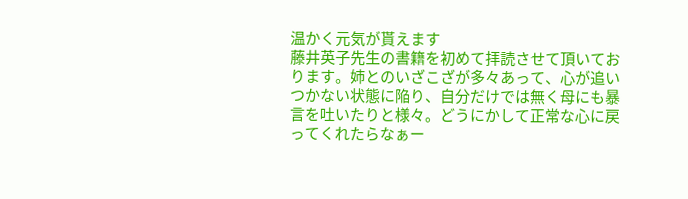温かく元気が貰えます
藤井英子先生の書籍を初めて拝読させて頂いております。姉とのいざこざが多々あって、心が追いつかない状態に陥り、自分だけでは無く母にも暴言を吐いたりと様々。どうにかして正常な心に戻ってくれたらなぁー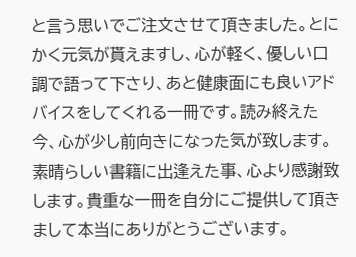と言う思いでご注文させて頂きました。とにかく元気が貰えますし、心が軽く、優しい口調で語って下さり、あと健康面にも良いアドバイスをしてくれる一冊です。読み終えた今、心が少し前向きになった気が致します。素晴らしい書籍に出逢えた事、心より感謝致します。貴重な一冊を自分にご提供して頂きまして本当にありがとうございます。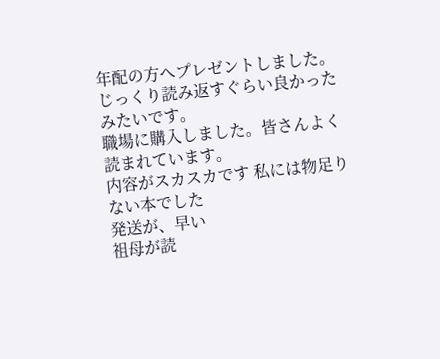年配の方へプレゼントしました。じっくり読み返すぐらい良かったみたいです。
職場に購入しました。皆さんよく読まれています。
内容がスカスカです 私には物足りない本でした
発送が、早い
祖母が読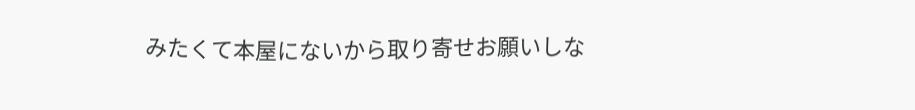みたくて本屋にないから取り寄せお願いしな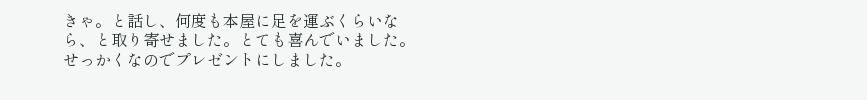きゃ。と話し、何度も本屋に足を運ぶくらいなら、と取り寄せました。とても喜んでいました。せっかくなのでプレゼントにしました。